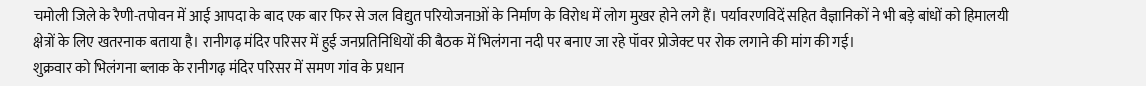चमोली जिले के रैणी-तपोवन में आई आपदा के बाद एक बार फिर से जल विद्युत परियोजनाओं के निर्माण के विरोध में लोग मुखर होने लगे हैं। पर्यावरणविदें सहित वैज्ञानिकों ने भी बड़े बांधों को हिमालयी क्षेत्रों के लिए खतरनाक बताया है। रानीगढ़ मंदिर परिसर में हुई जनप्रतिनिधियों की बैठक में भिलंगना नदी पर बनाए जा रहे पॉवर प्रोजेक्ट पर रोक लगाने की मांग की गई।
शुक्रवार को भिलंगना ब्लाक के रानीगढ़ मंदिर परिसर में समण गांव के प्रधान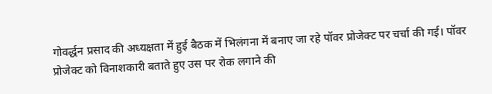गोवर्द्धन प्रसाद की अध्यक्षता में हुई बैठक में भिलंगना में बनाए जा रहे पॉवर प्रोजेक्ट पर चर्चा की गई। पॉवर प्रोजेक्ट को विनाशकारी बताते हुए उस पर रोक लगाने की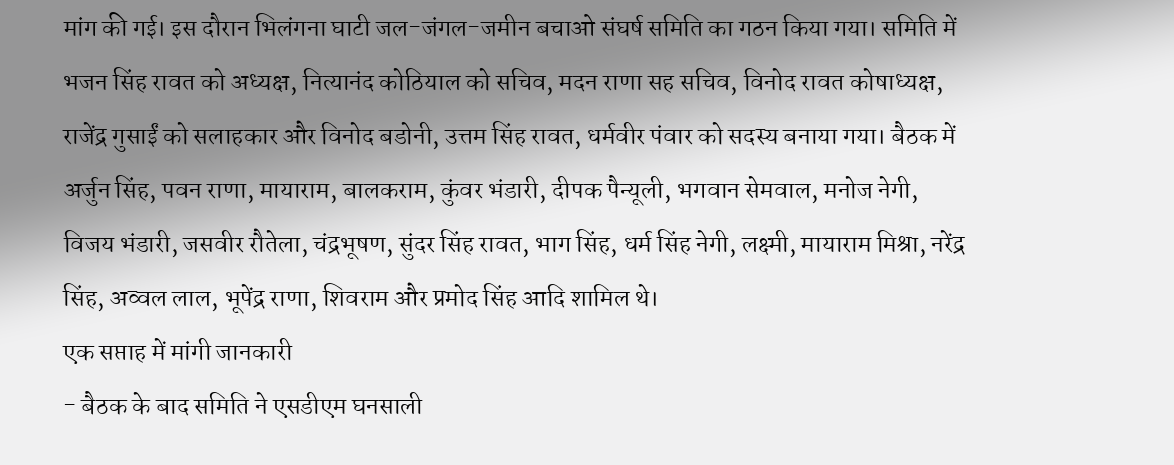मांग की गई। इस दौरान भिलंगना घाटी जल-जंगल-जमीन बचाओ संघर्ष समिति का गठन किया गया। समिति में भजन सिंह रावत को अध्यक्ष, नित्यानंद कोठियाल को सचिव, मदन राणा सह सचिव, विनोद रावत कोषाध्यक्ष, राजेंद्र गुसाईं को सलाहकार और विनोद बडोनी, उत्तम सिंह रावत, धर्मवीर पंवार को सदस्य बनाया गया। बैठक में अर्जुन सिंह, पवन राणा, मायाराम, बालकराम, कुंवर भंडारी, दीपक पैन्यूली, भगवान सेमवाल, मनोज नेगी, विजय भंडारी, जसवीर रौतेला, चंद्रभूषण, सुंदर सिंह रावत, भाग सिंह, धर्म सिंह नेगी, लक्ष्मी, मायाराम मिश्रा, नरेंद्र सिंह, अव्वल लाल, भूपेंद्र राणा, शिवराम और प्रमोद सिंह आदि शामिल थे।
एक सप्ताह में मांगी जानकारी
- बैठक के बाद समिति ने एसडीएम घनसाली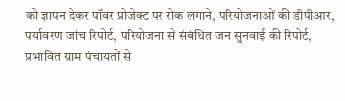को ज्ञापन देकर पॉवर प्रोजेक्ट पर रोक लगाने, परियोजनाओं की डीपीआर, पर्यावरण जांच रिपोर्ट, परियोजना से संबंधित जन सुनवाई की रिपोर्ट, प्रभावित ग्राम पंचायतों से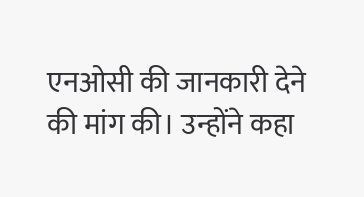एनओसी की जानकारी देने की मांग की। उन्होंने कहा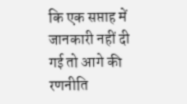कि एक सप्ताह में जानकारी नहीं दी गई तो आगे की रणनीति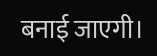बनाई जाएगी।